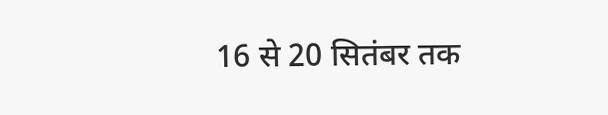16 से 20 सितंबर तक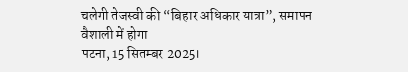चलेगी तेजस्वी की “बिहार अधिकार यात्रा”, समापन वैशाली में होगा
पटना, 15 सितम्बर 2025।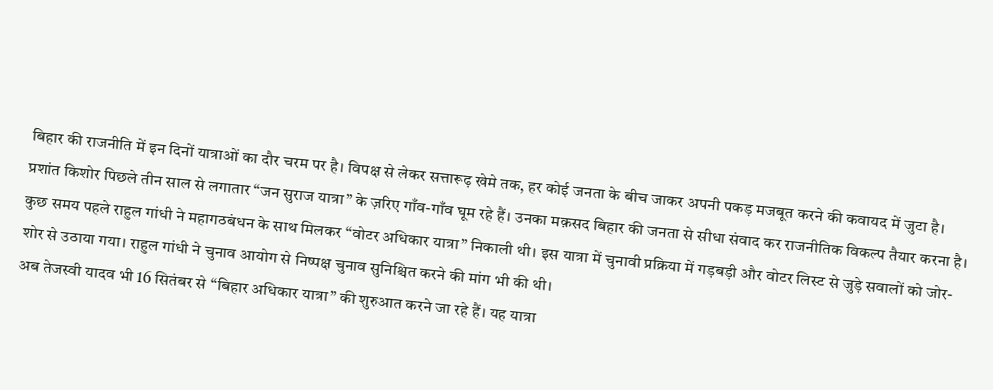बिहार की राजनीति में इन दिनों यात्राओं का दौर चरम पर है। विपक्ष से लेकर सत्तारूढ़ खेमे तक, हर कोई जनता के बीच जाकर अपनी पकड़ मजबूत करने की कवायद में जुटा है।
प्रशांत किशोर पिछले तीन साल से लगातार “जन सुराज यात्रा” के ज़रिए गाँव-गाँव घूम रहे हैं। उनका मक़सद बिहार की जनता से सीधा संवाद कर राजनीतिक विकल्प तैयार करना है।
कुछ समय पहले राहुल गांधी ने महागठबंधन के साथ मिलकर “वोटर अधिकार यात्रा” निकाली थी। इस यात्रा में चुनावी प्रक्रिया में गड़बड़ी और वोटर लिस्ट से जुड़े सवालों को जोर-शोर से उठाया गया। राहुल गांधी ने चुनाव आयोग से निष्पक्ष चुनाव सुनिश्चित करने की मांग भी की थी।
अब तेजस्वी यादव भी 16 सितंबर से “बिहार अधिकार यात्रा” की शुरुआत करने जा रहे हैं। यह यात्रा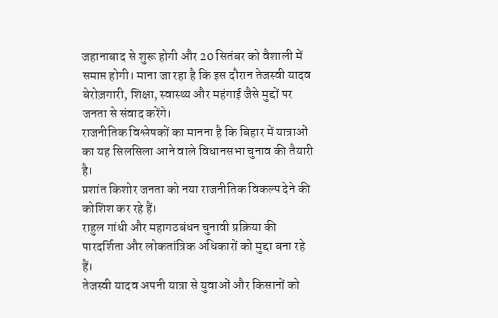जहानाबाद से शुरू होगी और 20 सितंबर को वैशाली में समाप्त होगी। माना जा रहा है कि इस दौरान तेजस्वी यादव बेरोज़गारी, शिक्षा, स्वास्थ्य और महंगाई जैसे मुद्दों पर जनता से संवाद करेंगे।
राजनीतिक विश्लेषकों का मानना है कि बिहार में यात्राओं का यह सिलसिला आने वाले विधानसभा चुनाव की तैयारी है।
प्रशांत किशोर जनता को नया राजनीतिक विकल्प देने की कोशिश कर रहे हैं।
राहुल गांधी और महागठबंधन चुनावी प्रक्रिया की पारदर्शिता और लोकतांत्रिक अधिकारों को मुद्दा बना रहे हैं।
तेजस्वी यादव अपनी यात्रा से युवाओं और किसानों को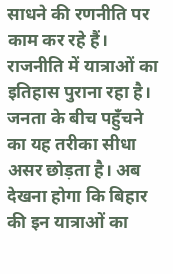साधने की रणनीति पर काम कर रहे हैं।
राजनीति में यात्राओं का इतिहास पुराना रहा है। जनता के बीच पहुँचने का यह तरीका सीधा असर छोड़ता है। अब देखना होगा कि बिहार की इन यात्राओं का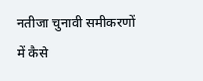नतीजा चुनावी समीकरणों में कैसे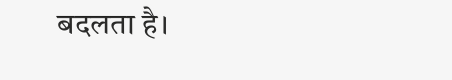बदलता है।